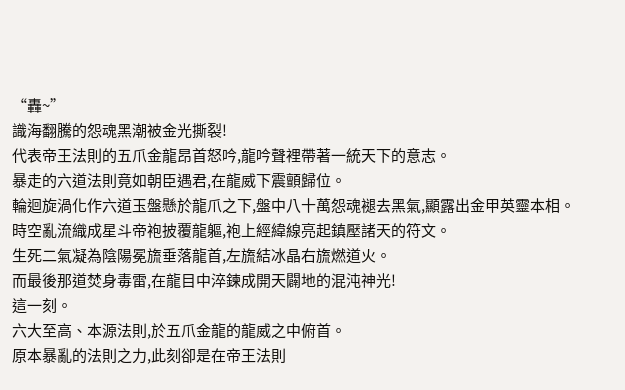“轟~”
識海翻騰的怨魂黑潮被金光撕裂!
代表帝王法則的五爪金龍昂首怒吟,龍吟聲裡帶著一統天下的意志。
暴走的六道法則竟如朝臣遇君,在龍威下震顫歸位。
輪迴旋渦化作六道玉盤懸於龍爪之下,盤中八十萬怨魂褪去黑氣,顯露出金甲英靈本相。
時空亂流織成星斗帝袍披覆龍軀,袍上經緯線亮起鎮壓諸天的符文。
生死二氣凝為陰陽冕旒垂落龍首,左旒結冰晶右旒燃道火。
而最後那道焚身毒雷,在龍目中淬鍊成開天闢地的混沌神光!
這一刻。
六大至高、本源法則,於五爪金龍的龍威之中俯首。
原本暴亂的法則之力,此刻卻是在帝王法則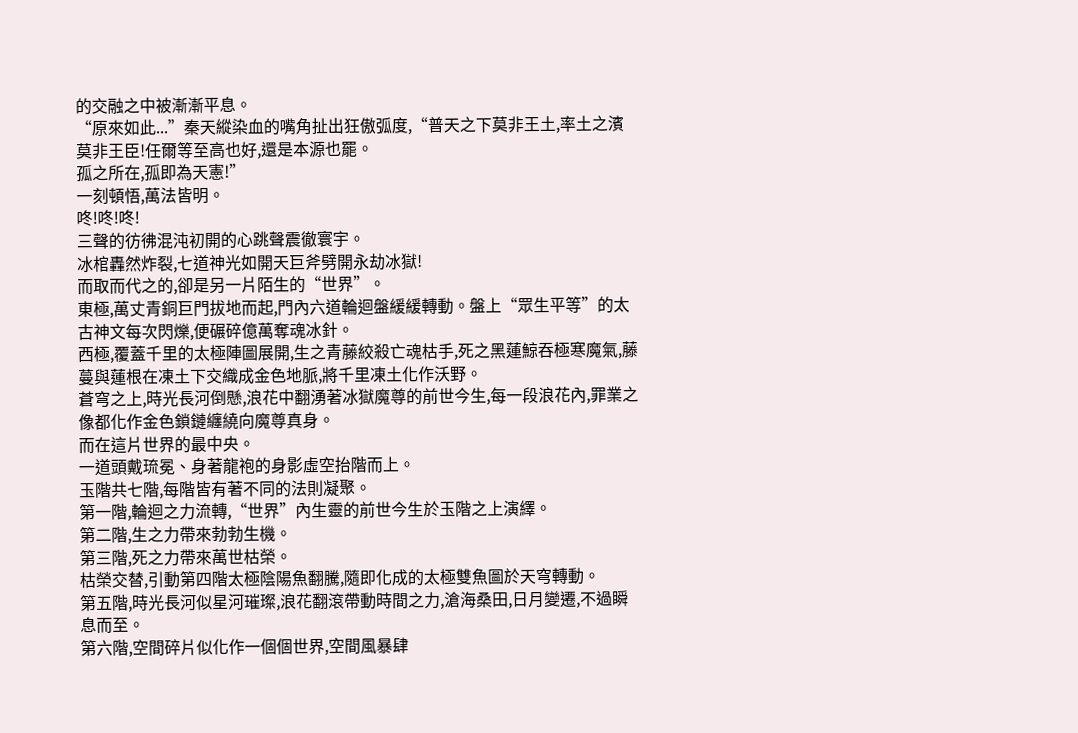的交融之中被漸漸平息。
“原來如此...”秦天縱染血的嘴角扯出狂傲弧度,“普天之下莫非王土,率土之濱莫非王臣!任爾等至高也好,還是本源也罷。
孤之所在,孤即為天憲!”
一刻頓悟,萬法皆明。
咚!咚!咚!
三聲的彷彿混沌初開的心跳聲震徹寰宇。
冰棺轟然炸裂,七道神光如開天巨斧劈開永劫冰獄!
而取而代之的,卻是另一片陌生的“世界”。
東極,萬丈青銅巨門拔地而起,門內六道輪迴盤緩緩轉動。盤上“眾生平等”的太古神文每次閃爍,便碾碎億萬奪魂冰針。
西極,覆蓋千里的太極陣圖展開,生之青藤絞殺亡魂枯手,死之黑蓮鯨吞極寒魔氣,藤蔓與蓮根在凍土下交織成金色地脈,將千里凍土化作沃野。
蒼穹之上,時光長河倒懸,浪花中翻湧著冰獄魔尊的前世今生,每一段浪花內,罪業之像都化作金色鎖鏈纏繞向魔尊真身。
而在這片世界的最中央。
一道頭戴琉冕、身著龍袍的身影虛空抬階而上。
玉階共七階,每階皆有著不同的法則凝聚。
第一階,輪迴之力流轉,“世界”內生靈的前世今生於玉階之上演繹。
第二階,生之力帶來勃勃生機。
第三階,死之力帶來萬世枯榮。
枯榮交替,引動第四階太極陰陽魚翻騰,隨即化成的太極雙魚圖於天穹轉動。
第五階,時光長河似星河璀璨,浪花翻滾帶動時間之力,滄海桑田,日月變遷,不過瞬息而至。
第六階,空間碎片似化作一個個世界,空間風暴肆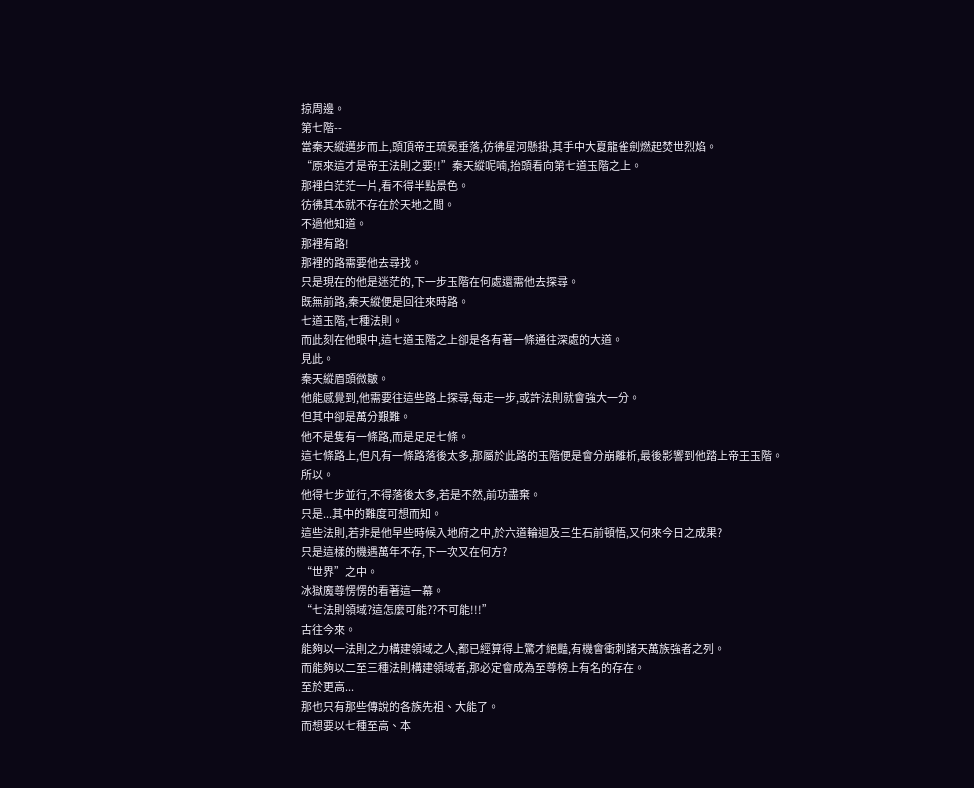掠周邊。
第七階--
當秦天縱邁步而上,頭頂帝王琉冕垂落,彷彿星河懸掛,其手中大夏龍雀劍燃起焚世烈焰。
“原來這才是帝王法則之要!!”秦天縱呢喃,抬頭看向第七道玉階之上。
那裡白茫茫一片,看不得半點景色。
彷彿其本就不存在於天地之間。
不過他知道。
那裡有路!
那裡的路需要他去尋找。
只是現在的他是迷茫的,下一步玉階在何處還需他去探尋。
既無前路,秦天縱便是回往來時路。
七道玉階,七種法則。
而此刻在他眼中,這七道玉階之上卻是各有著一條通往深處的大道。
見此。
秦天縱眉頭微皺。
他能感覺到,他需要往這些路上探尋,每走一步,或許法則就會強大一分。
但其中卻是萬分艱難。
他不是隻有一條路,而是足足七條。
這七條路上,但凡有一條路落後太多,那屬於此路的玉階便是會分崩離析,最後影響到他踏上帝王玉階。
所以。
他得七步並行,不得落後太多,若是不然,前功盡棄。
只是...其中的難度可想而知。
這些法則,若非是他早些時候入地府之中,於六道輪迴及三生石前頓悟,又何來今日之成果?
只是這樣的機遇萬年不存,下一次又在何方?
“世界”之中。
冰獄魔尊愣愣的看著這一幕。
“七法則領域?這怎麼可能??不可能!!!”
古往今來。
能夠以一法則之力構建領域之人,都已經算得上驚才絕豔,有機會衝刺諸天萬族強者之列。
而能夠以二至三種法則構建領域者,那必定會成為至尊榜上有名的存在。
至於更高...
那也只有那些傳說的各族先祖、大能了。
而想要以七種至高、本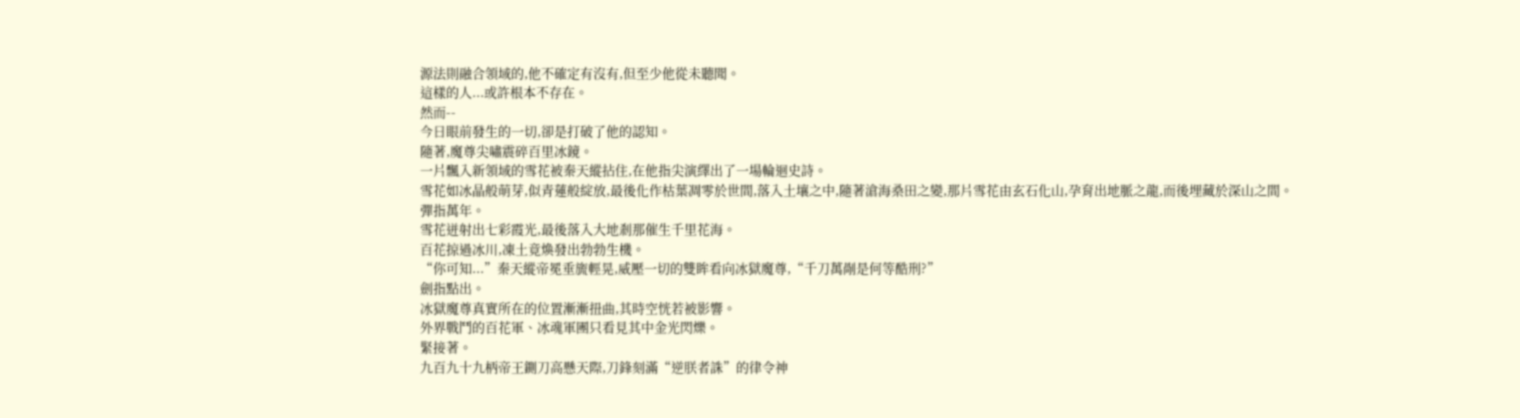源法則融合領域的,他不確定有沒有,但至少他從未聽聞。
這樣的人...或許根本不存在。
然而--
今日眼前發生的一切,卻是打破了他的認知。
隨著,魔尊尖嘯震碎百里冰鏡。
一片飄入新領域的雪花被秦天縱拈住,在他指尖演繹出了一場輪迴史詩。
雪花如冰晶般萌芽,似青蓮般綻放,最後化作枯葉凋零於世間,落入土壤之中,隨著滄海桑田之變,那片雪花由玄石化山,孕育出地脈之龍,而後埋藏於深山之間。
彈指萬年。
雪花迸射出七彩霞光,最後落入大地剎那催生千里花海。
百花掠過冰川,凍土竟煥發出勃勃生機。
“你可知...”秦天縱帝冕垂旒輕晃,威壓一切的雙眸看向冰獄魔尊,“千刀萬剮是何等酷刑?”
劍指點出。
冰獄魔尊真實所在的位置漸漸扭曲,其時空恍若被影響。
外界戰鬥的百花軍、冰魂軍團只看見其中金光閃爍。
緊接著。
九百九十九柄帝王鍘刀高懸天際,刀鋒刻滿“逆朕者誅”的律令神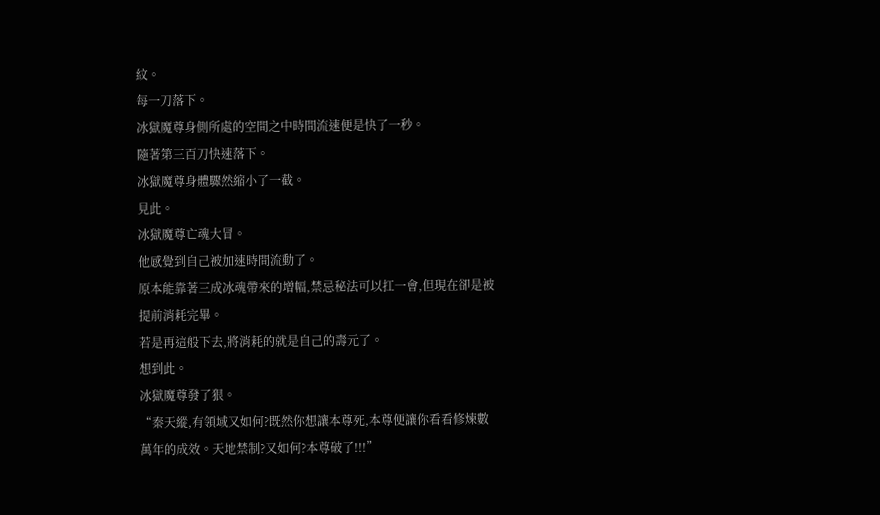紋。
每一刀落下。
冰獄魔尊身側所處的空間之中時間流速便是快了一秒。
隨著第三百刀快速落下。
冰獄魔尊身體驟然縮小了一截。
見此。
冰獄魔尊亡魂大冒。
他感覺到自己被加速時間流動了。
原本能靠著三成冰魂帶來的增幅,禁忌秘法可以扛一會,但現在卻是被提前消耗完畢。
若是再這般下去,將消耗的就是自己的壽元了。
想到此。
冰獄魔尊發了狠。
“秦天縱,有領域又如何?既然你想讓本尊死,本尊便讓你看看修煉數萬年的成效。天地禁制?又如何?本尊破了!!!”